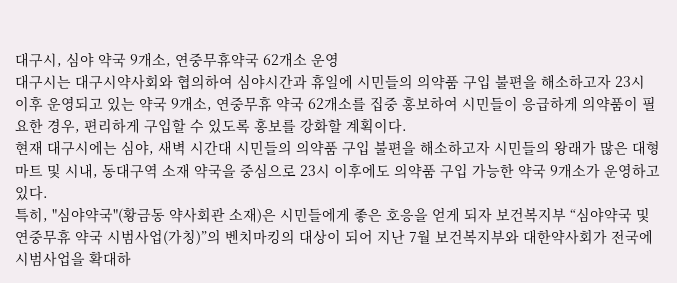대구시, 심야 약국 9개소, 연중무휴약국 62개소 운영
대구시는 대구시약사회와 협의하여 심야시간과 휴일에 시민들의 의약품 구입 불편을 해소하고자 23시 이후 운영되고 있는 약국 9개소, 연중무휴 약국 62개소를 집중 홍보하여 시민들이 응급하게 의약품이 필요한 경우, 편리하게 구입할 수 있도록 홍보를 강화할 계획이다.
현재 대구시에는 심야, 새벽 시간대 시민들의 의약품 구입 불편을 해소하고자 시민들의 왕래가 많은 대형마트 및 시내, 동대구역 소재 약국을 중심으로 23시 이후에도 의약품 구입 가능한 약국 9개소가 운영하고 있다.
특히, "심야약국"(황금동 약사회관 소재)은 시민들에게 좋은 호응을 얻게 되자 보건복지부 “심야약국 및 연중무휴 약국 시범사업(가칭)”의 벤치마킹의 대상이 되어 지난 7월 보건복지부와 대한약사회가 전국에 시범사업을 확대하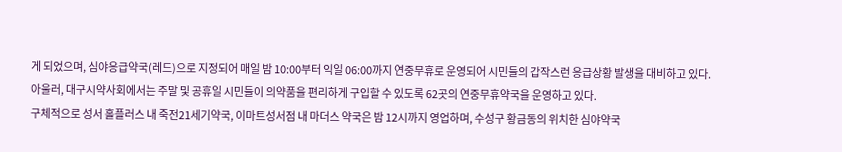게 되었으며, 심야응급약국(레드)으로 지정되어 매일 밤 10:00부터 익일 06:00까지 연중무휴로 운영되어 시민들의 갑작스런 응급상황 발생을 대비하고 있다.
아울러, 대구시약사회에서는 주말 및 공휴일 시민들이 의약품을 편리하게 구입할 수 있도록 62곳의 연중무휴약국을 운영하고 있다.
구체적으로 성서 홀플러스 내 죽전21세기약국, 이마트성서점 내 마더스 약국은 밤 12시까지 영업하며, 수성구 황금동의 위치한 심야약국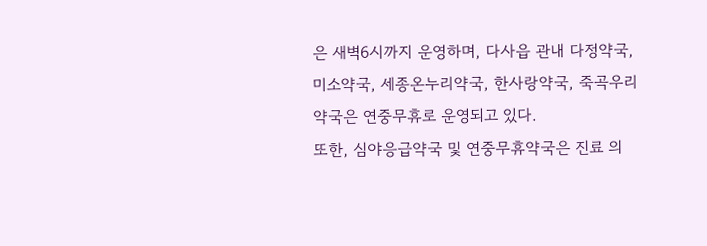은 새벽6시까지 운영하며, 다사읍 관내 다정약국, 미소약국, 세종온누리약국, 한사랑약국, 죽곡우리약국은 연중무휴로 운영되고 있다.
또한, 심야응급약국 및 연중무휴약국은 진료 의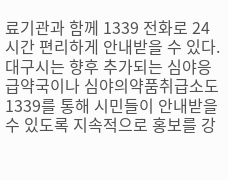료기관과 함께 1339 전화로 24시간 편리하게 안내받을 수 있다.
대구시는 향후 추가되는 심야응급약국이나 심야의약품취급소도 1339를 통해 시민들이 안내받을 수 있도록 지속적으로 홍보를 강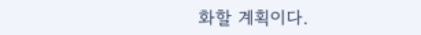화할 계획이다.